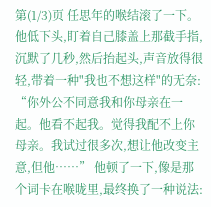第(1/3)页 任思年的喉结滚了一下。 他低下头,盯着自己膝盖上那截手指,沉默了几秒,然后抬起头,声音放得很轻,带着一种"我也不想这样"的无奈: “你外公不同意我和你母亲在一起。他看不起我。觉得我配不上你母亲。我试过很多次,想让他改变主意,但他……” 他顿了一下,像是那个词卡在喉咙里,最终换了一种说法: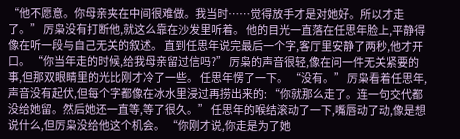“他不愿意。你母亲夹在中间很难做。我当时……觉得放手才是对她好。所以才走了。” 厉枭没有打断他,就这么靠在沙发里听着。 他的目光一直落在任思年脸上,平静得像在听一段与自己无关的叙述。 直到任思年说完最后一个字,客厅里安静了两秒,他才开口。 “你当年走的时候,给我母亲留过信吗?” 厉枭的声音很轻,像在问一件无关紧要的事,但那双眼睛里的光比刚才冷了一些。 任思年愣了一下。 “没有。” 厉枭看着任思年,声音没有起伏,但每个字都像在冰水里浸过再捞出来的: “你就那么走了。连一句交代都没给她留。然后她还一直等,等了很久。” 任思年的喉结滚动了一下,嘴唇动了动,像是想说什么,但厉枭没给他这个机会。 “你刚才说,你走是为了她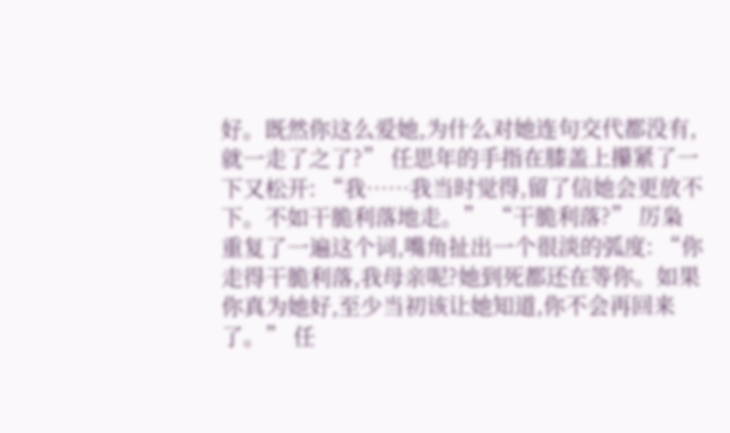好。既然你这么爱她,为什么对她连句交代都没有,就一走了之了?” 任思年的手指在膝盖上攥紧了一下又松开: “我……我当时觉得,留了信她会更放不下。不如干脆利落地走。” “干脆利落?” 厉枭重复了一遍这个词,嘴角扯出一个很淡的弧度: “你走得干脆利落,我母亲呢?她到死都还在等你。如果你真为她好,至少当初该让她知道,你不会再回来了。” 任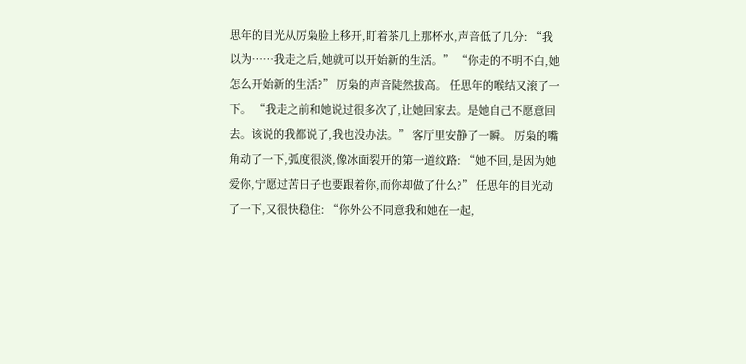思年的目光从厉枭脸上移开,盯着茶几上那杯水,声音低了几分: “我以为……我走之后,她就可以开始新的生活。” “你走的不明不白,她怎么开始新的生活?” 厉枭的声音陡然拔高。 任思年的喉结又滚了一下。 “我走之前和她说过很多次了,让她回家去。是她自己不愿意回去。该说的我都说了,我也没办法。” 客厅里安静了一瞬。 厉枭的嘴角动了一下,弧度很淡,像冰面裂开的第一道纹路: “她不回,是因为她爱你,宁愿过苦日子也要跟着你,而你却做了什么?” 任思年的目光动了一下,又很快稳住: “你外公不同意我和她在一起,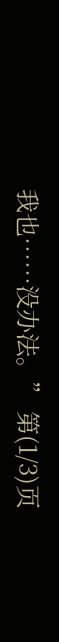我也……没办法。” 第(1/3)页